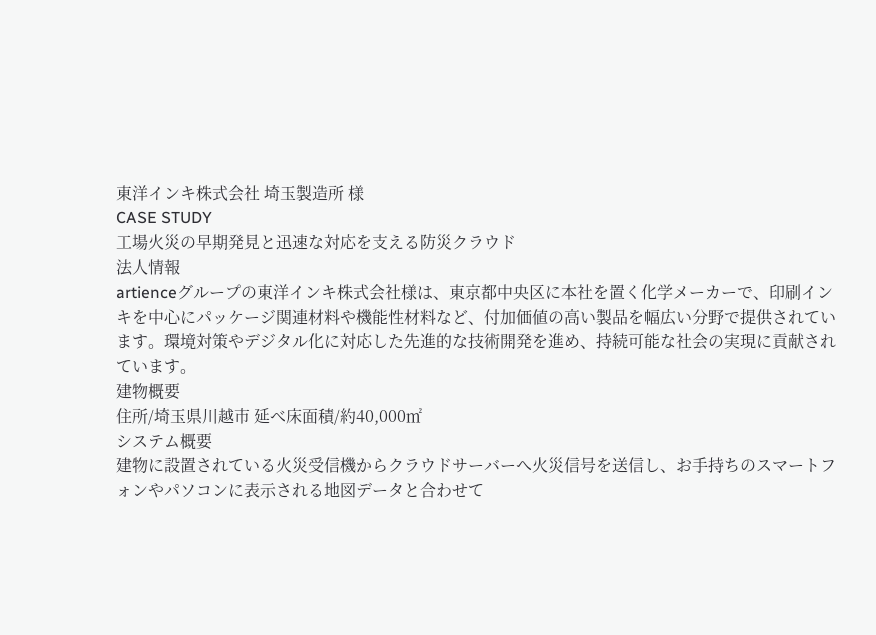東洋インキ株式会社 埼玉製造所 様
CASE STUDY
工場火災の早期発見と迅速な対応を支える防災クラウド
法人情報
artienceグループの東洋インキ株式会社様は、東京都中央区に本社を置く化学メーカーで、印刷インキを中心にパッケージ関連材料や機能性材料など、付加価値の高い製品を幅広い分野で提供されています。環境対策やデジタル化に対応した先進的な技術開発を進め、持続可能な社会の実現に貢献されています。
建物概要
住所/埼玉県川越市 延べ床面積/約40,000㎡
システム概要
建物に設置されている火災受信機からクラウドサーバーへ火災信号を送信し、お手持ちのスマートフォンやパソコンに表示される地図データと合わせて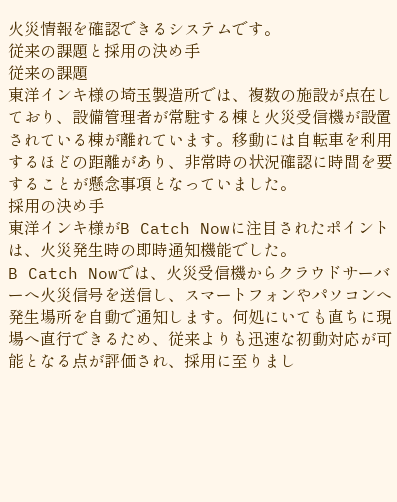火災情報を確認できるシステムです。
従来の課題と採用の決め手
従来の課題
東洋インキ様の埼玉製造所では、複数の施設が点在しており、設備管理者が常駐する棟と火災受信機が設置されている棟が離れています。移動には自転車を利用するほどの距離があり、非常時の状況確認に時間を要することが懸念事項となっていました。
採用の決め手
東洋インキ様がB Catch Nowに注目されたポイントは、火災発生時の即時通知機能でした。
B Catch Nowでは、火災受信機からクラウドサーバーへ火災信号を送信し、スマートフォンやパソコンへ発生場所を自動で通知します。何処にいても直ちに現場へ直行できるため、従来よりも迅速な初動対応が可能となる点が評価され、採用に至りまし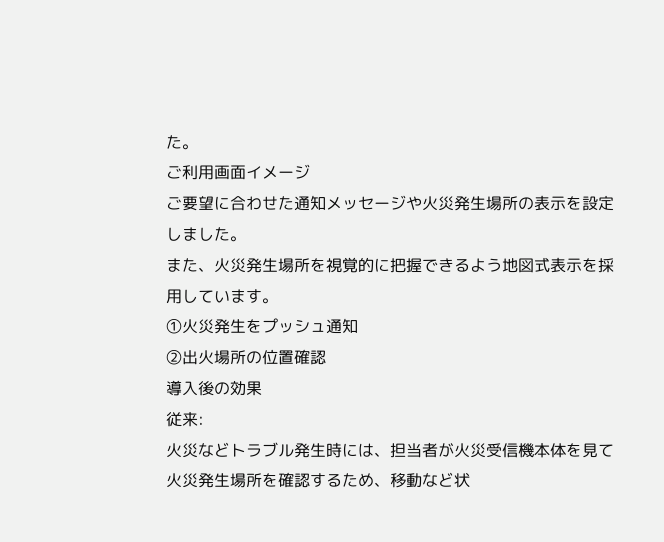た。
ご利用画面イメージ
ご要望に合わせた通知メッセージや火災発生場所の表示を設定しました。
また、火災発生場所を視覚的に把握できるよう地図式表示を採用しています。
①火災発生をプッシュ通知
②出火場所の位置確認
導入後の効果
従来:
火災などトラブル発生時には、担当者が火災受信機本体を見て火災発生場所を確認するため、移動など状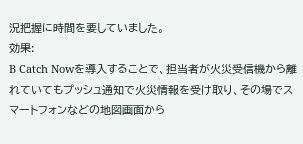況把握に時間を要していました。
効果:
B Catch Nowを導入することで、担当者が火災受信機から離れていてもプッシュ通知で火災情報を受け取り、その場でスマートフォンなどの地図画面から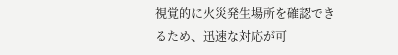視覚的に火災発生場所を確認できるため、迅速な対応が可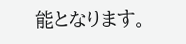能となります。